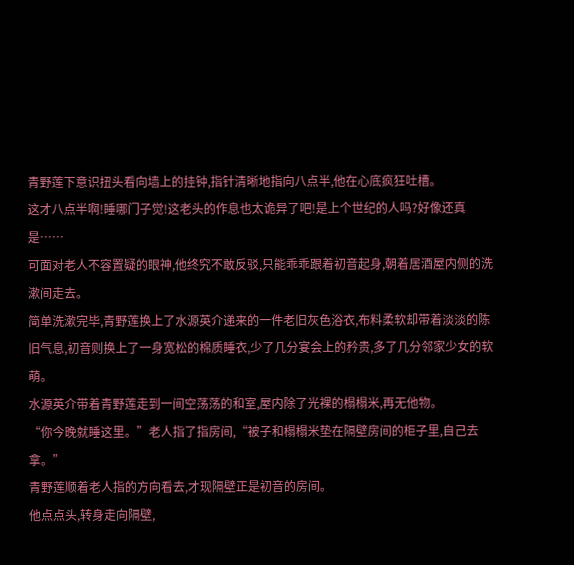青野莲下意识扭头看向墙上的挂钟,指针清晰地指向八点半,他在心底疯狂吐槽。
这才八点半啊!睡哪门子觉!这老头的作息也太诡异了吧!是上个世纪的人吗?好像还真是……
可面对老人不容置疑的眼神,他终究不敢反驳,只能乖乖跟着初音起身,朝着居酒屋内侧的洗漱间走去。
简单洗漱完毕,青野莲换上了水源英介递来的一件老旧灰色浴衣,布料柔软却带着淡淡的陈旧气息,初音则换上了一身宽松的棉质睡衣,少了几分宴会上的矜贵,多了几分邻家少女的软萌。
水源英介带着青野莲走到一间空荡荡的和室,屋内除了光裸的榻榻米,再无他物。
“你今晚就睡这里。”老人指了指房间,“被子和榻榻米垫在隔壁房间的柜子里,自己去拿。”
青野莲顺着老人指的方向看去,才现隔壁正是初音的房间。
他点点头,转身走向隔壁,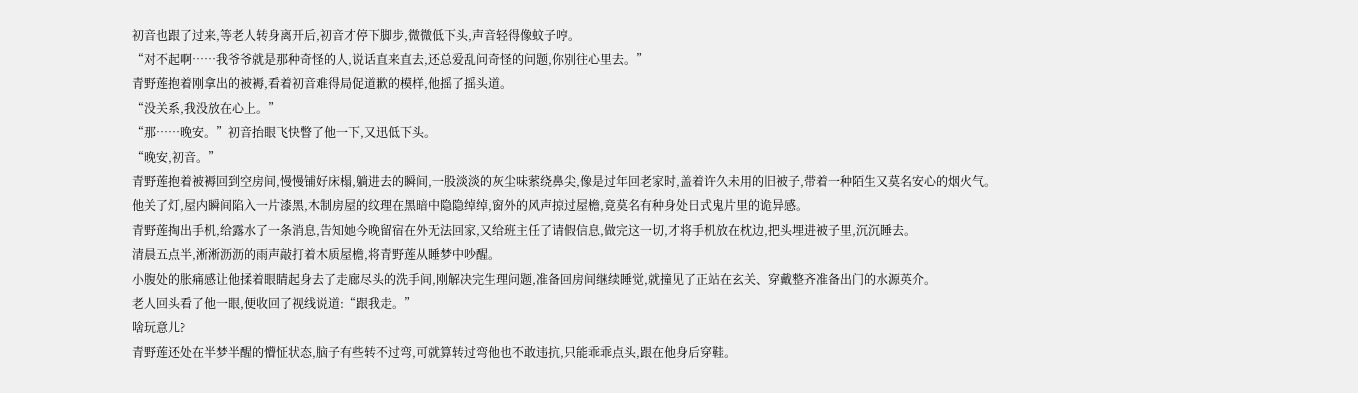初音也跟了过来,等老人转身离开后,初音才停下脚步,微微低下头,声音轻得像蚊子哼。
“对不起啊……我爷爷就是那种奇怪的人,说话直来直去,还总爱乱问奇怪的问题,你别往心里去。”
青野莲抱着刚拿出的被褥,看着初音难得局促道歉的模样,他摇了摇头道。
“没关系,我没放在心上。”
“那……晚安。”初音抬眼飞快瞥了他一下,又迅低下头。
“晚安,初音。”
青野莲抱着被褥回到空房间,慢慢铺好床榻,躺进去的瞬间,一股淡淡的灰尘味萦绕鼻尖,像是过年回老家时,盖着许久未用的旧被子,带着一种陌生又莫名安心的烟火气。
他关了灯,屋内瞬间陷入一片漆黑,木制房屋的纹理在黑暗中隐隐绰绰,窗外的风声掠过屋檐,竟莫名有种身处日式鬼片里的诡异感。
青野莲掏出手机,给露水了一条消息,告知她今晚留宿在外无法回家,又给班主任了请假信息,做完这一切,才将手机放在枕边,把头埋进被子里,沉沉睡去。
清晨五点半,淅淅沥沥的雨声敲打着木质屋檐,将青野莲从睡梦中吵醒。
小腹处的胀痛感让他揉着眼睛起身去了走廊尽头的洗手间,刚解决完生理问题,准备回房间继续睡觉,就撞见了正站在玄关、穿戴整齐准备出门的水源英介。
老人回头看了他一眼,便收回了视线说道:“跟我走。”
啥玩意儿?
青野莲还处在半梦半醒的懵怔状态,脑子有些转不过弯,可就算转过弯他也不敢违抗,只能乖乖点头,跟在他身后穿鞋。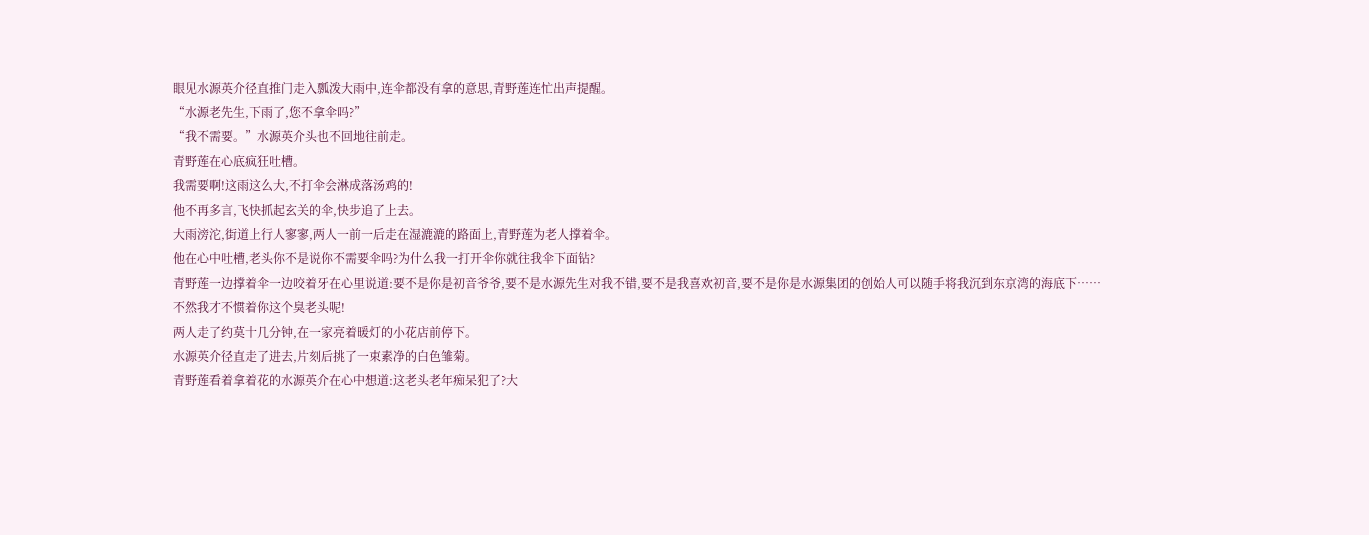眼见水源英介径直推门走入瓢泼大雨中,连伞都没有拿的意思,青野莲连忙出声提醒。
“水源老先生,下雨了,您不拿伞吗?”
“我不需要。”水源英介头也不回地往前走。
青野莲在心底疯狂吐槽。
我需要啊!这雨这么大,不打伞会淋成落汤鸡的!
他不再多言,飞快抓起玄关的伞,快步追了上去。
大雨滂沱,街道上行人寥寥,两人一前一后走在湿漉漉的路面上,青野莲为老人撑着伞。
他在心中吐槽,老头你不是说你不需要伞吗?为什么我一打开伞你就往我伞下面钻?
青野莲一边撑着伞一边咬着牙在心里说道:要不是你是初音爷爷,要不是水源先生对我不错,要不是我喜欢初音,要不是你是水源集团的创始人可以随手将我沉到东京湾的海底下……
不然我才不惯着你这个臭老头呢!
两人走了约莫十几分钟,在一家亮着暖灯的小花店前停下。
水源英介径直走了进去,片刻后挑了一束素净的白色雏菊。
青野莲看着拿着花的水源英介在心中想道:这老头老年痴呆犯了?大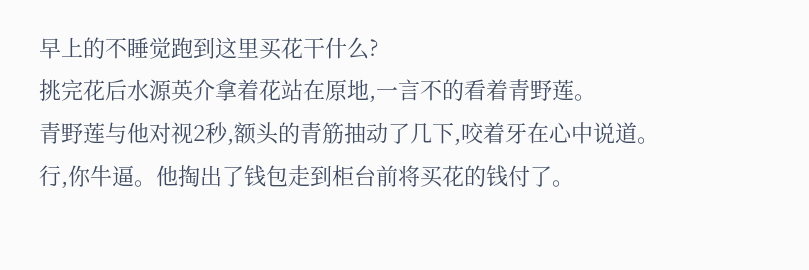早上的不睡觉跑到这里买花干什么?
挑完花后水源英介拿着花站在原地,一言不的看着青野莲。
青野莲与他对视2秒,额头的青筋抽动了几下,咬着牙在心中说道。行,你牛逼。他掏出了钱包走到柜台前将买花的钱付了。